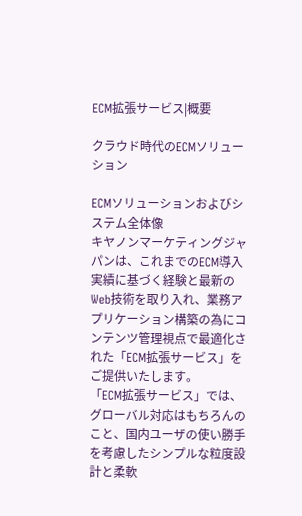ECM拡張サービス|概要

クラウド時代のECMソリューション

ECMソリューションおよびシステム全体像
キヤノンマーケティングジャパンは、これまでのECM導入実績に基づく経験と最新のWeb技術を取り入れ、業務アプリケーション構築の為にコンテンツ管理視点で最適化された「ECM拡張サービス」をご提供いたします。
「ECM拡張サービス」では、グローバル対応はもちろんのこと、国内ユーザの使い勝手を考慮したシンプルな粒度設計と柔軟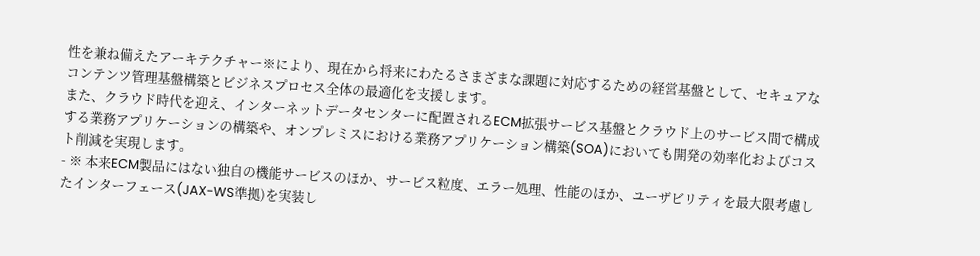性を兼ね備えたアーキテクチャー※により、現在から将来にわたるさまざまな課題に対応するための経営基盤として、セキュアなコンテンツ管理基盤構築とビジネスプロセス全体の最適化を支援します。
また、クラウド時代を迎え、インターネットデータセンターに配置されるECM拡張サービス基盤とクラウド上のサービス間で構成する業務アプリケーションの構築や、オンプレミスにおける業務アプリケーション構築(SOA)においても開発の効率化およびコスト削減を実現します。
- ※ 本来ECM製品にはない独自の機能サービスのほか、サービス粒度、エラー処理、性能のほか、ユーザビリティを最大限考慮したインターフェース(JAX-WS準拠)を実装し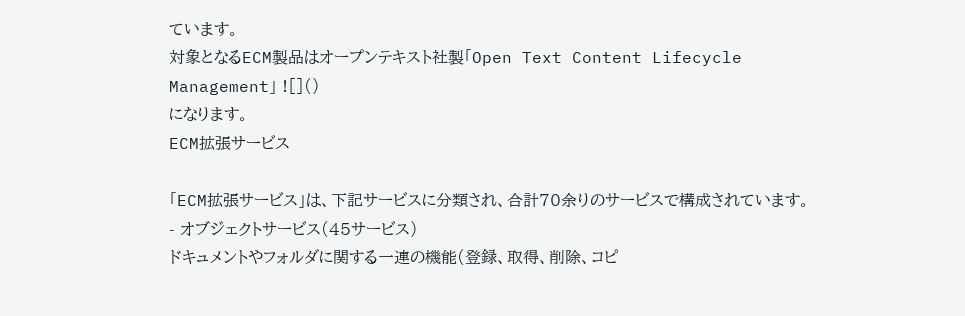ています。
対象となるECM製品はオープンテキスト社製「Open Text Content Lifecycle Management」 ![]()
になります。
ECM拡張サービス

「ECM拡張サービス」は、下記サービスに分類され、合計70余りのサービスで構成されています。
- オブジェクトサービス(45サービス)
ドキュメントやフォルダに関する一連の機能(登録、取得、削除、コピ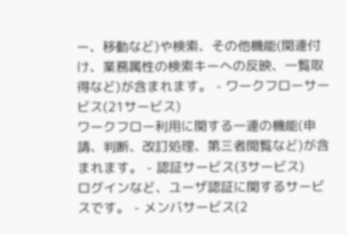ー、移動など)や検索、その他機能(関連付け、業務属性の検索キーへの反映、一覧取得など)が含まれます。 - ワークフローサービス(21サービス)
ワークフロー利用に関する一連の機能(申請、判断、改訂処理、第三者閲覧など)が含まれます。 - 認証サービス(3サービス)
ログインなど、ユーザ認証に関するサービスです。 - メンバサービス(2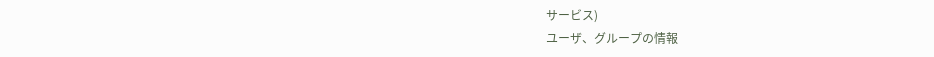サービス)
ユーザ、グループの情報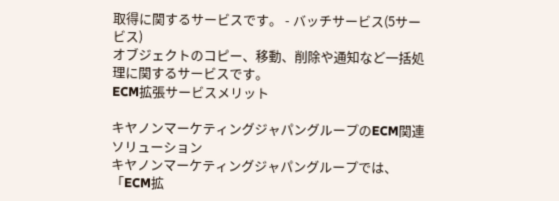取得に関するサービスです。 - バッチサービス(5サービス)
オブジェクトのコピー、移動、削除や通知など一括処理に関するサービスです。
ECM拡張サービスメリット

キヤノンマーケティングジャパングループのECM関連ソリューション
キヤノンマーケティングジャパングループでは、「ECM拡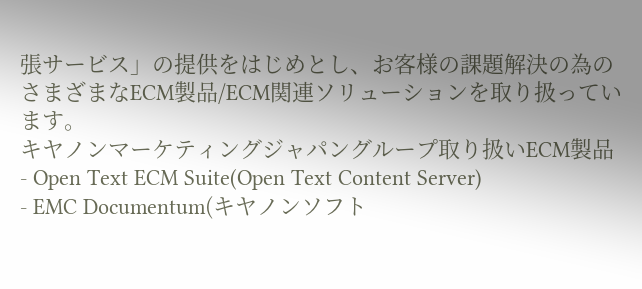張サービス」の提供をはじめとし、お客様の課題解決の為のさまざまなECM製品/ECM関連ソリューションを取り扱っています。
キヤノンマーケティングジャパングループ取り扱いECM製品
- Open Text ECM Suite(Open Text Content Server)
- EMC Documentum(キヤノンソフト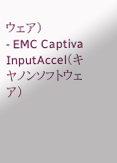ウェア)
- EMC Captiva InputAccel(キヤノンソフトウェア)